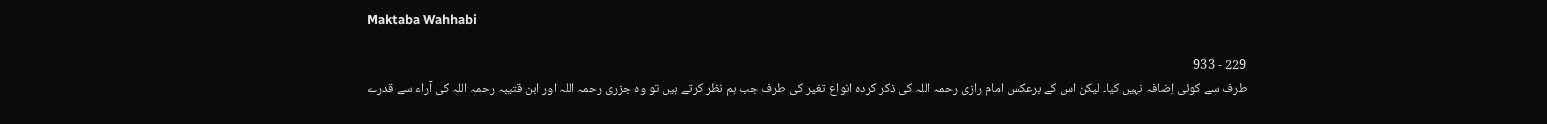Maktaba Wahhabi

229 - 933
طرف سے کوئی اِضافہ نہیں کیا۔ لیکن اس کے برعکس امام رازی رحمہ اللہ کی ذکر کردہ انواع تغیر کی طرف جب ہم نظر کرتے ہیں تو وہ جزری رحمہ اللہ اور ابن قتیبہ رحمہ اللہ کی آراء سے قدرے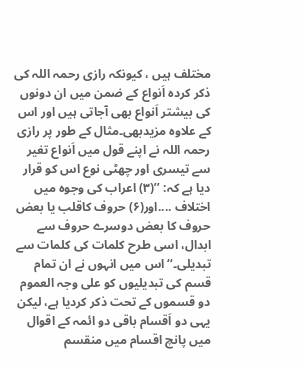مختلف ہیں ، کیونکہ رازی رحمہ اللہ کی ذکر کردہ اَنواع کے ضمن میں ان دونوں کی بیشتر اَنواع بھی آجاتی ہیں اور اس کے علاوہ مزیدبھی۔مثال کے طور پر رازی رحمہ اللہ نے اپنے قول میں اَنواع تغیر سے تیسری اور چھٹی نوع اس کو قرار دیا ہے کہ: ’’(۳) اعراب کی وجوہ میں اختلاف ....اور(۶) حروف کاقلب یا بعض حروف کا بعض دوسرے حروف سے ابدال، اسی طرح کلمات کی کلمات سے تبدیلی۔‘‘ اس میں انہوں نے ان تمام قسم کی تبدیلیوں کو علی وجہ العموم دو قسموں کے تحت ذکر کردیا ہے، لیکن یہی دو اَقسام باقی دو ائمہ کے اقوال میں پانچ اقسام میں منقسم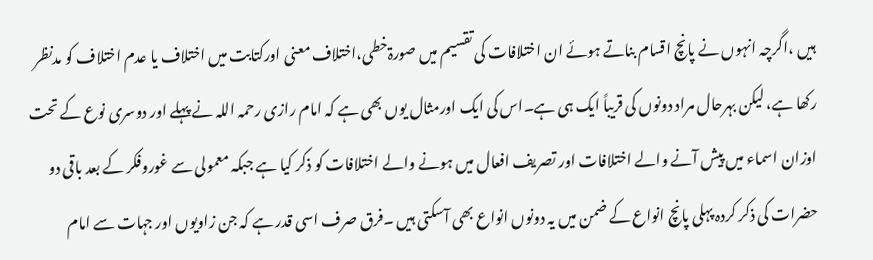ہیں ،اگرچہ انہوں نے پانچ اقسام بناتے ہوئے ان اختلافات کی تقسیم میں صورۃخطی،اختلاف معنی اورکتابت میں اختلاف یا عدم اختلاف کو مدنظر رکھا ہے، لیکن بہرحال مراد دونوں کی قریباً ایک ہی ہے۔اس کی ایک اورمثال یوں بھی ہے کہ امام رازی رحمہ اللہ نے پہلے اور دوسری نوع کے تحت اوزان اسماء میں پیش آنے والے اختلافات اور تصریف افعال میں ہونے والے اختلافات کو ذکر کیا ہے جبکہ معمولی سے غوروفکر کے بعد باقی دو حضرات کی ذکر کردہ پہلی پانچ انواع کے ضمن میں یہ دونوں انواع بھی آسکتی ہیں ۔فرق صرف اسی قدر ہے کہ جن زاویوں اور جہات سے امام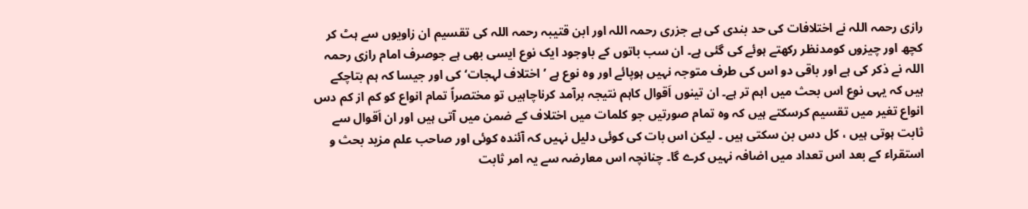رازی رحمہ اللہ نے اختلافات کی حد بندی کی ہے جزری رحمہ اللہ اور ابن قتیبہ رحمہ اللہ کی تقسیم ان زاویوں سے ہٹ کر کچھ اور چیزوں کومدنظر رکھتے ہوئے کی گئی ہے۔ ان سب باتوں کے باوجود ایک نوع ایسی بھی ہے جوصرف امام رازی رحمہ اللہ نے ذکر کی ہے اور باقی دو اس کی طرف متوجہ نہیں ہوپائے اور وہ نوع ہے ’اختلاف لہجات‘ کی اور جیسا کہ ہم بتاچکے ہیں کہ یہی نوع اس بحث میں اہم تر ہے۔ ان تینوں اَقوال کاہم نتیجہ برآمد کرناچاہیں تو مختصراً تمام انواع کو کم از کم دس انواع تغیر میں تقسیم کرسکتے ہیں کہ وہ تمام صورتیں جو کلمات میں اختلاف کے ضمن میں آتی ہیں اور ان اَقوال سے ثابت ہوتی ہیں ، کل دس بن سکتی ہیں ۔ لیکن اس بات کی کوئی دلیل نہیں کہ آئندہ کوئی اور صاحب علم مزید بحث و استقراء کے بعد اس تعداد میں اضافہ نہیں کرے گا۔ چنانچہ اس معارضہ سے یہ امر ثابت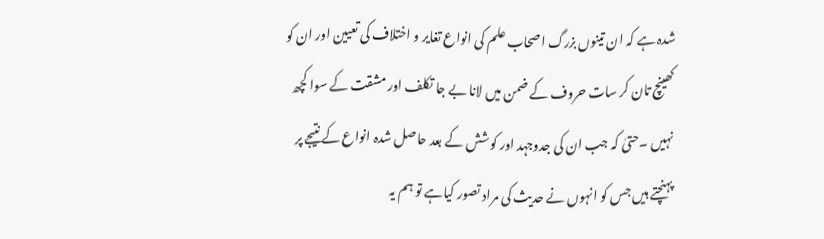شدہ ہے کہ ان تینوں بزرگ اصحاب علم کی انواع تغایر و اختلاف کی تعیین اور ان کو کھینچ تان کر سات حروف کے ضمن میں لانا بے جا تکلف اور مشقت کے سوا کچھ نہیں ۔حتیٰ کہ جب ان کی جدوجہد اور کوشش کے بعد حاصل شدہ انواع کے نتیجے پر پہنچتے ہیں جس کو انہوں نے حدیث کی مراد تصور کیاہے تو ہم یہ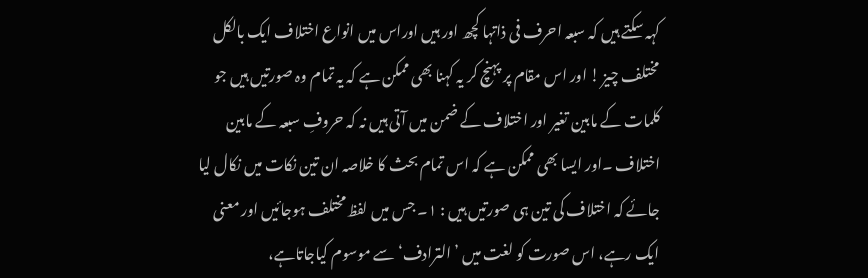کہہ سکتے ہیں کہ سبعہ احرف فی ذاتہا کچھ اور ہیں اوراس میں انواع اختلاف ایک بالکل مختلف چیز ! اور اس مقام پر پہنچ کر یہ کہنا بھی ممکن ہے کہ یہ تمام وہ صورتیں ہیں جو کلمات کے مابین تغیر اور اختلاف کے ضمن میں آتی ہیں نہ کہ حروفِ سبعہ کے مابین اختلاف ۔اور ایسا بھی ممکن ہے کہ اس تمام بحث کا خلاصہ ان تین نکات میں نکال لیا جائے کہ اختلاف کی تین ہی صورتیں ہیں : ۱۔ جس میں لفظ مختلف ہوجائیں اور معنی ایک رہے، اس صورت کو لغت میں ’الترادف‘سے موسوم کیاجاتاہے،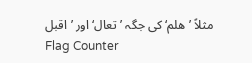مثلاً ’ھلم‘ کی جگہ ’تعال‘ اور ’اقبل
Flag Counter